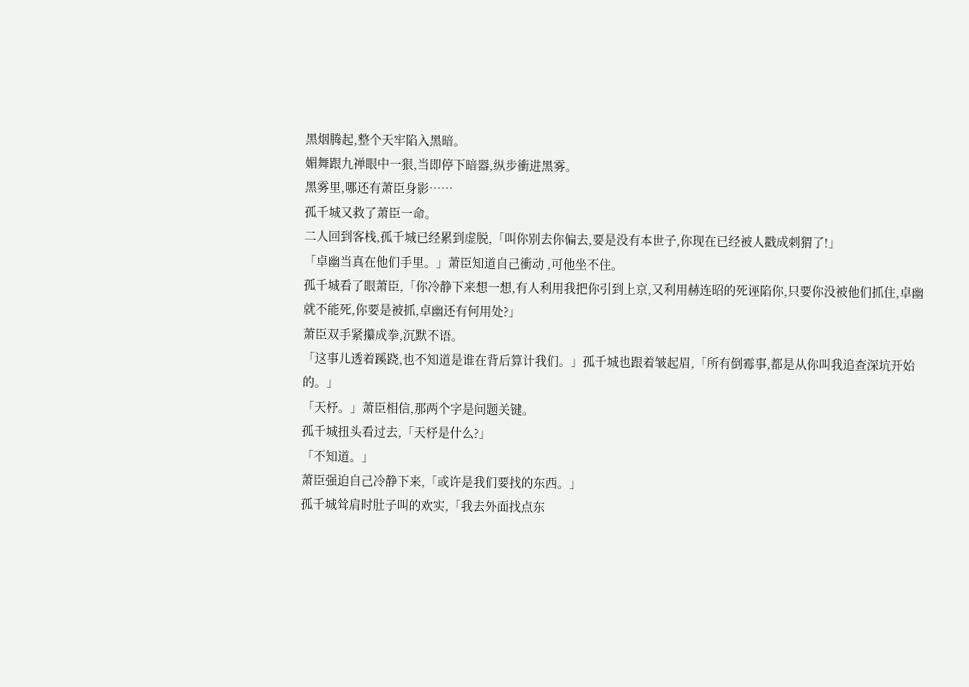黑烟腾起,整个天牢陷入黑暗。
媚舞跟九禅眼中一狠,当即停下暗器,纵步衝进黑雾。
黑雾里,哪还有萧臣身影……
孤千城又救了萧臣一命。
二人回到客栈,孤千城已经累到虚脱,「叫你别去你偏去,要是没有本世子,你现在已经被人戳成刺猬了!」
「卓幽当真在他们手里。」萧臣知道自己衝动 ,可他坐不住。
孤千城看了眼萧臣,「你冷静下来想一想,有人利用我把你引到上京,又利用赫连昭的死诬陷你,只要你没被他们抓住,卓幽就不能死,你要是被抓,卓幽还有何用处?」
萧臣双手紧攥成拳,沉默不语。
「这事儿透着蹊跷,也不知道是谁在背后算计我们。」孤千城也跟着皱起眉,「所有倒霉事,都是从你叫我追查深坑开始的。」
「天杼。」萧臣相信,那两个字是问题关键。
孤千城扭头看过去,「天杼是什么?」
「不知道。」
萧臣强迫自己冷静下来,「或许是我们要找的东西。」
孤千城耸肩时肚子叫的欢实,「我去外面找点东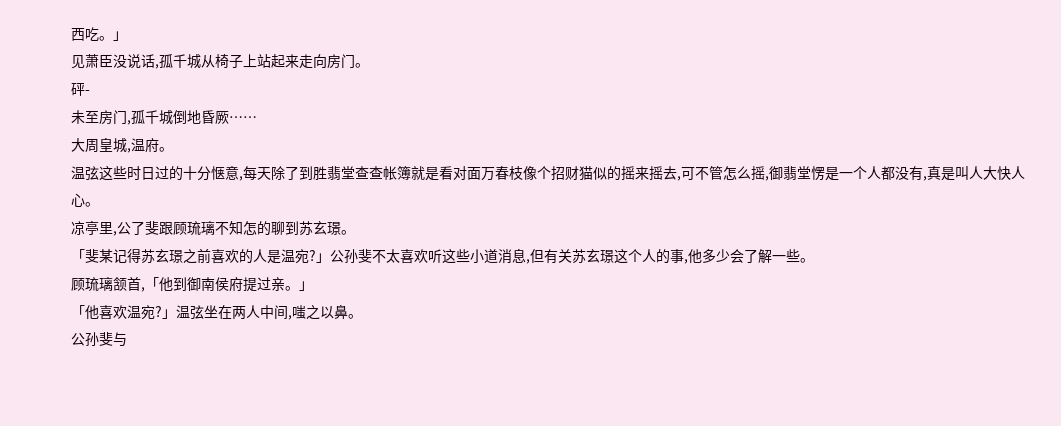西吃。」
见萧臣没说话,孤千城从椅子上站起来走向房门。
砰-
未至房门,孤千城倒地昏厥……
大周皇城,温府。
温弦这些时日过的十分惬意,每天除了到胜翡堂查查帐簿就是看对面万春枝像个招财猫似的摇来摇去,可不管怎么摇,御翡堂愣是一个人都没有,真是叫人大快人心。
凉亭里,公了斐跟顾琉璃不知怎的聊到苏玄璟。
「斐某记得苏玄璟之前喜欢的人是温宛?」公孙斐不太喜欢听这些小道消息,但有关苏玄璟这个人的事,他多少会了解一些。
顾琉璃颔首,「他到御南侯府提过亲。」
「他喜欢温宛?」温弦坐在两人中间,嗤之以鼻。
公孙斐与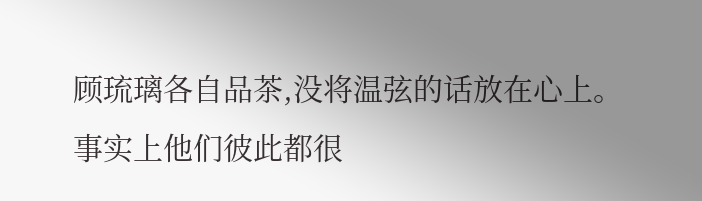顾琉璃各自品茶,没将温弦的话放在心上。
事实上他们彼此都很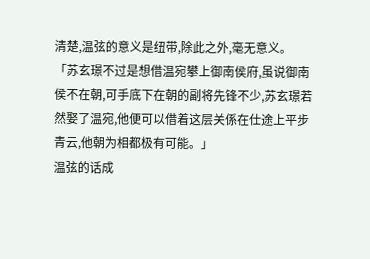清楚,温弦的意义是纽带,除此之外,毫无意义。
「苏玄璟不过是想借温宛攀上御南侯府,虽说御南侯不在朝,可手底下在朝的副将先锋不少,苏玄璟若然娶了温宛,他便可以借着这层关係在仕途上平步青云,他朝为相都极有可能。」
温弦的话成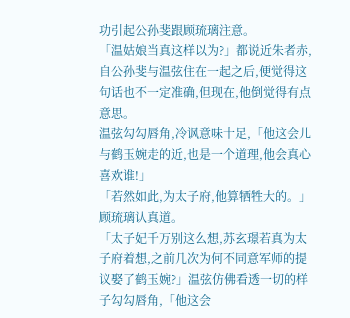功引起公孙斐跟顾琉璃注意。
「温姑娘当真这样以为?」都说近朱者赤,自公孙斐与温弦住在一起之后,便觉得这句话也不一定准确,但现在,他倒觉得有点意思。
温弦勾勾唇角,冷讽意味十足,「他这会儿与鹤玉婉走的近,也是一个道理,他会真心喜欢谁!」
「若然如此,为太子府,他算牺牲大的。」顾琉璃认真道。
「太子妃千万别这么想,苏玄璟若真为太子府着想,之前几次为何不同意军师的提议娶了鹤玉婉?」温弦仿佛看透一切的样子勾勾唇角,「他这会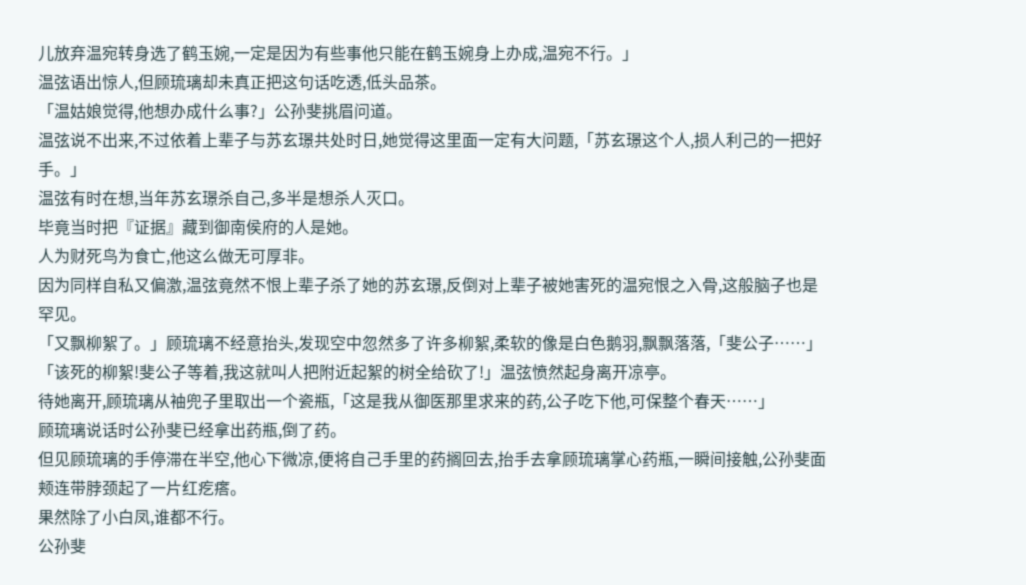儿放弃温宛转身选了鹤玉婉,一定是因为有些事他只能在鹤玉婉身上办成,温宛不行。」
温弦语出惊人,但顾琉璃却未真正把这句话吃透,低头品茶。
「温姑娘觉得,他想办成什么事?」公孙斐挑眉问道。
温弦说不出来,不过依着上辈子与苏玄璟共处时日,她觉得这里面一定有大问题,「苏玄璟这个人,损人利己的一把好手。」
温弦有时在想,当年苏玄璟杀自己,多半是想杀人灭口。
毕竟当时把『证据』藏到御南侯府的人是她。
人为财死鸟为食亡,他这么做无可厚非。
因为同样自私又偏激,温弦竟然不恨上辈子杀了她的苏玄璟,反倒对上辈子被她害死的温宛恨之入骨,这般脑子也是罕见。
「又飘柳絮了。」顾琉璃不经意抬头,发现空中忽然多了许多柳絮,柔软的像是白色鹅羽,飘飘落落,「斐公子……」
「该死的柳絮!斐公子等着,我这就叫人把附近起絮的树全给砍了!」温弦愤然起身离开凉亭。
待她离开,顾琉璃从袖兜子里取出一个瓷瓶,「这是我从御医那里求来的药,公子吃下他,可保整个春天……」
顾琉璃说话时公孙斐已经拿出药瓶,倒了药。
但见顾琉璃的手停滞在半空,他心下微凉,便将自己手里的药搁回去,抬手去拿顾琉璃掌心药瓶,一瞬间接触,公孙斐面颊连带脖颈起了一片红疙瘩。
果然除了小白凤,谁都不行。
公孙斐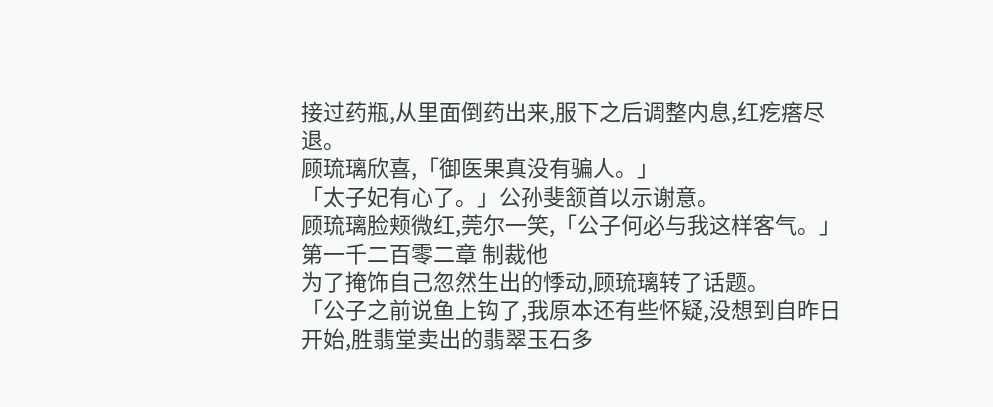接过药瓶,从里面倒药出来,服下之后调整内息,红疙瘩尽退。
顾琉璃欣喜,「御医果真没有骗人。」
「太子妃有心了。」公孙斐颔首以示谢意。
顾琉璃脸颊微红,莞尔一笑,「公子何必与我这样客气。」
第一千二百零二章 制裁他
为了掩饰自己忽然生出的悸动,顾琉璃转了话题。
「公子之前说鱼上钩了,我原本还有些怀疑,没想到自昨日开始,胜翡堂卖出的翡翠玉石多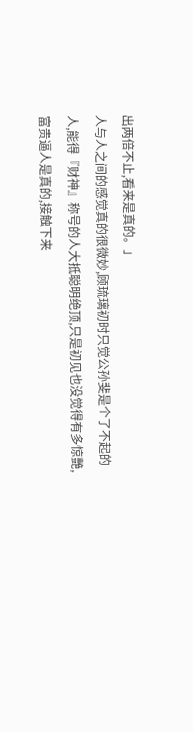出两倍不止,看来是真的。」
人与人之间的感觉真的很微妙,顾琉璃初时只觉公孙斐是个了不起的人,能得『财神』称号的人大抵聪明绝顶,只是初见也没觉得有多惊艷,富贵逼人是真的,接触下来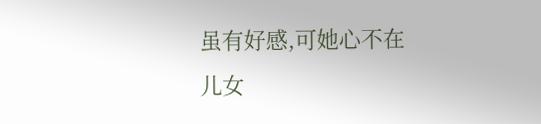虽有好感,可她心不在儿女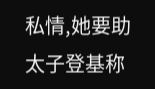私情,她要助太子登基称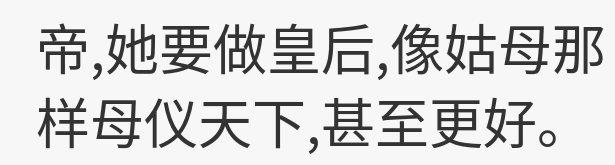帝,她要做皇后,像姑母那样母仪天下,甚至更好。